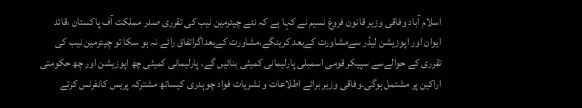اسلام آباد وفاقی وزیر قانون فروغ نسیم نے کہا ہے کہ نئے چیئرمین نیب کی تقرری صدر مملکت آف پاکستان ،قائد ایوان اور اپوزیشن لیڈر سےمشاورت کےبعد کرینگے،مشاورت کےبعداگراتفاق رائے نہ ہو سکا تو چیئرمین نیب کی تقرری کے حوالےسے سپیکر قومی اسمبلی پارلیمانی کمیٹی بنائیں گے، پارلیمانی کمیٹی چھ اپوزیشن اور چھ حکومتی اراکین پر مشتمل ہوگی۔وفاقی وزیر برائے اطلاعات و نشریات فواد چوہدری کیساتھ مشترکہ پریس کانفرنس کرتے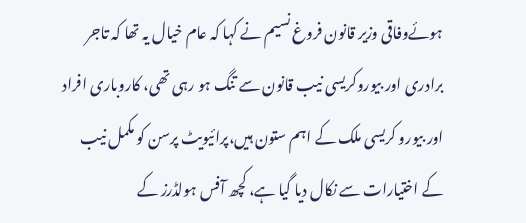ہوئےوفاقی وزیر قانون فروغ نسیم نے کہا کہ عام خیال یہ تھا کہ تاجر برادری اور بیوروکریسی نیب قانون سے تنگ ہو رہی تھی، کاروباری افراد اور بیورو کریسی ملک کے اہم ستون ہیں،پرائیویٹ پرسن کو مکمل نیب کے اختیارات سے نکال دیا گیا ہے، کچھ آفس ہولڈرز کے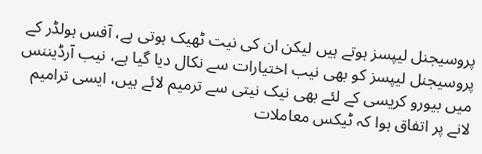پروسیجنل لیپسز ہوتے ہیں لیکن ان کی نیت ٹھیک ہوتی ہے، آفس ہولڈر کے پروسیجنل لیپسز کو بھی نیب اختیارات سے نکال دیا گیا ہے، نیب آرڈیننس میں بیورو کریسی کے لئے بھی نیک نیتی سے ترمیم لائے ہیں، ایسی ترامیم لانے پر اتفاق ہوا کہ ٹیکس معاملات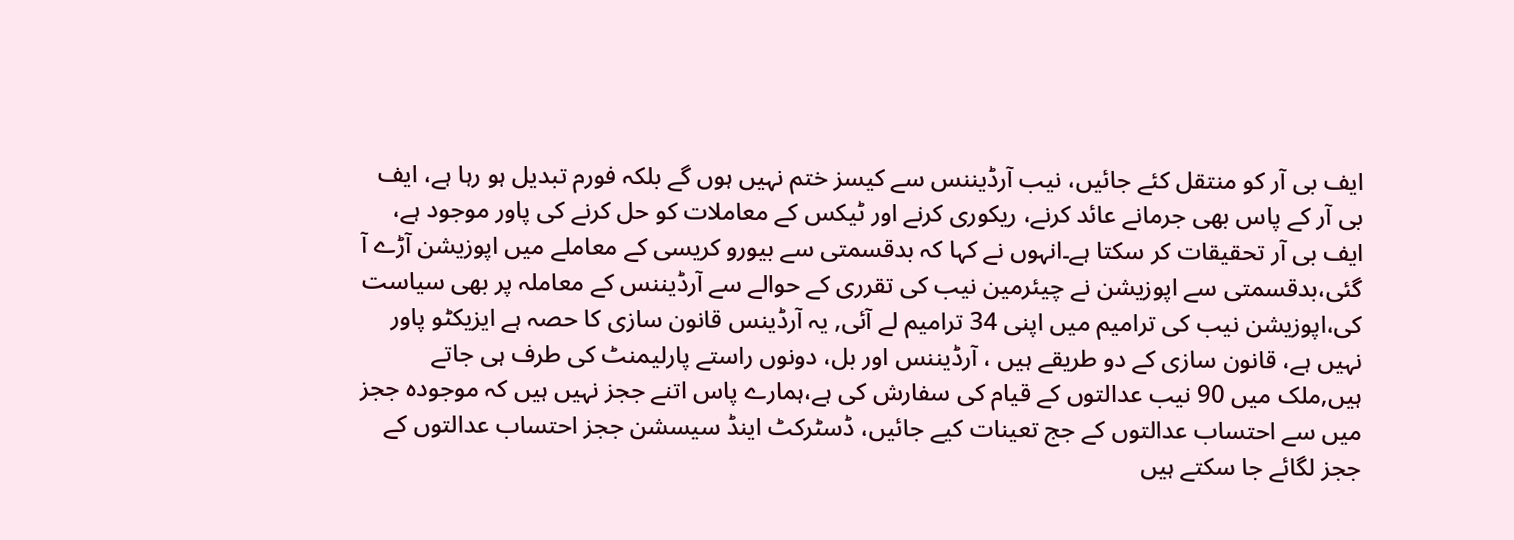ایف بی آر کو منتقل کئے جائیں، نیب آرڈیننس سے کیسز ختم نہیں ہوں گے بلکہ فورم تبدیل ہو رہا ہے، ایف بی آر کے پاس بھی جرمانے عائد کرنے، ریکوری کرنے اور ٹیکس کے معاملات کو حل کرنے کی پاور موجود ہے، ایف بی آر تحقیقات کر سکتا ہے۔انہوں نے کہا کہ بدقسمتی سے بیورو کریسی کے معاملے میں اپوزیشن آڑے آ گئی،بدقسمتی سے اپوزیشن نے چیئرمین نیب کی تقرری کے حوالے سے آرڈیننس کے معاملہ پر بھی سیاست کی،اپوزیشن نیب کی ترامیم میں اپنی 34 ترامیم لے آئی, یہ آرڈینس قانون سازی کا حصہ ہے ایزیکٹو پاور نہیں ہے، قانون سازی کے دو طریقے ہیں ، آرڈیننس اور بل، دونوں راستے پارلیمنٹ کی طرف ہی جاتے ہیں,ملک میں 90 نیب عدالتوں کے قیام کی سفارش کی ہے،ہمارے پاس اتنے ججز نہیں ہیں کہ موجودہ ججز میں سے احتساب عدالتوں کے جج تعینات کیے جائیں، ڈسٹرکٹ اینڈ سیسشن ججز احتساب عدالتوں کے ججز لگائے جا سکتے ہیں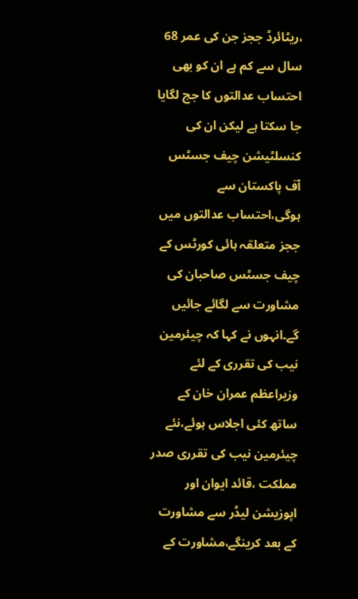،ریٹائرڈ ججز جن کی عمر 68 سال سے کم ہے ان کو بھی احتساب عدالتوں کا جج لگایا جا سکتا ہے لیکن ان کی کنسلٹیشن چیف جسٹس آف پاکستان سے ہوگی،احتساب عدالتوں میں ججز متعلقہ ہائی کورٹس کے چیف جسٹس صاحبان کی مشاورت سے لگائے جائیں گے۔انہوں نے کہا کہ چیئرمین نیب کی تقرری کے لئے وزیراعظم عمران خان کے ساتھ کئی اجلاس ہوئے،نئے چیئرمین نیب کی تقرری صدر مملکت ،قائد ایوان اور اپوزیشن لیڈر سے مشاورت کے بعد کرینگے،مشاورت کے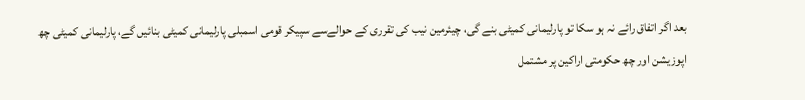بعد اگر اتفاق رائے نہ ہو سکا تو پارلیمانی کمیٹی بنے گی، چیئرمین نیب کی تقرری کے حوالےسے سپیکر قومی اسمبلی پارلیمانی کمیٹی بنائیں گے، پارلیمانی کمیٹی چھ اپوزیشن اور چھ حکومتی اراکین پر مشتمل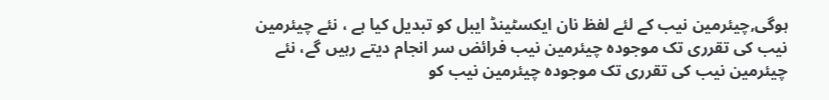ہوگی,چیئرمین نیب کے لئے لفظ نان ایکسٹینڈ ایبل کو تبدیل کیا ہے ، نئے چیئرمین نیب کی تقرری تک موجودہ چیئرمین نیب فرائض سر انجام دیتے رہیں گے، نئے چیئرمین نیب کی تقرری تک موجودہ چیئرمین نیب کو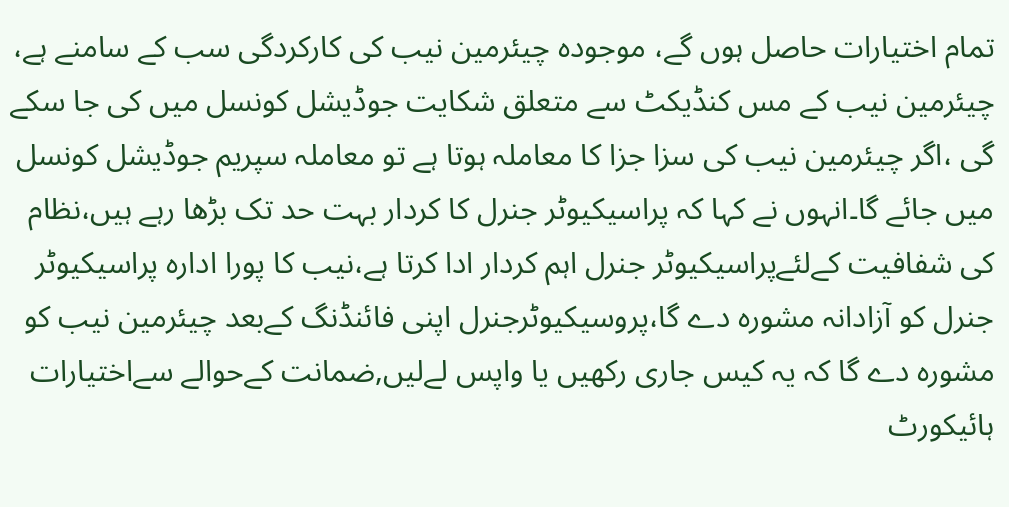تمام اختیارات حاصل ہوں گے، موجودہ چیئرمین نیب کی کارکردگی سب کے سامنے ہے، چیئرمین نیب کے مس کنڈیکٹ سے متعلق شکایت جوڈیشل کونسل میں کی جا سکے گی ،اگر چیئرمین نیب کی سزا جزا کا معاملہ ہوتا ہے تو معاملہ سپریم جوڈیشل کونسل میں جائے گا۔انہوں نے کہا کہ پراسیکیوٹر جنرل کا کردار بہت حد تک بڑھا رہے ہیں،نظام کی شفافیت کےلئےپراسیکیوٹر جنرل اہم کردار ادا کرتا ہے،نیب کا پورا ادارہ پراسیکیوٹر جنرل کو آزادانہ مشورہ دے گا،پروسیکیوٹرجنرل اپنی فائنڈنگ کےبعد چیئرمین نیب کو مشورہ دے گا کہ یہ کیس جاری رکھیں یا واپس لےلیں,ضمانت کےحوالے سےاختیارات ہائیکورٹ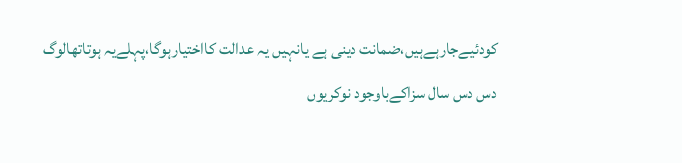کودئیےجارہےہیں،ضمانت دینی ہے یانہیں یہ عدالت کااختیارہوگا،پہلےیہ ہوتاتھالوگ دس دس سال سزاکےباوجود نوکریوں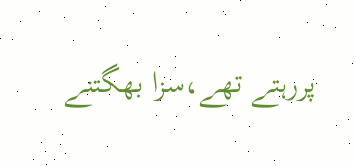پررہتے تھے،سزا بھگتنے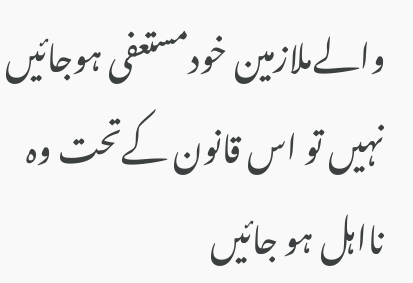والےملازمین خودمستعفی ہوجائیں نہیں تو اس قانون کےتحت وہ نااہل ہو جائیں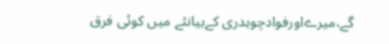گے،میرےاورفوادچوہدری کےبیانئے میں کوئی فرق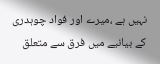نہیں ہے ،میرے اور فواد چوہدری کے بیانیے میں فرق سے متعلق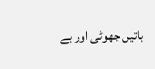باتیں جھوٹی اور بے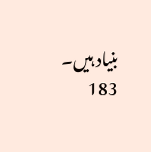بنیاد ہیں۔
183